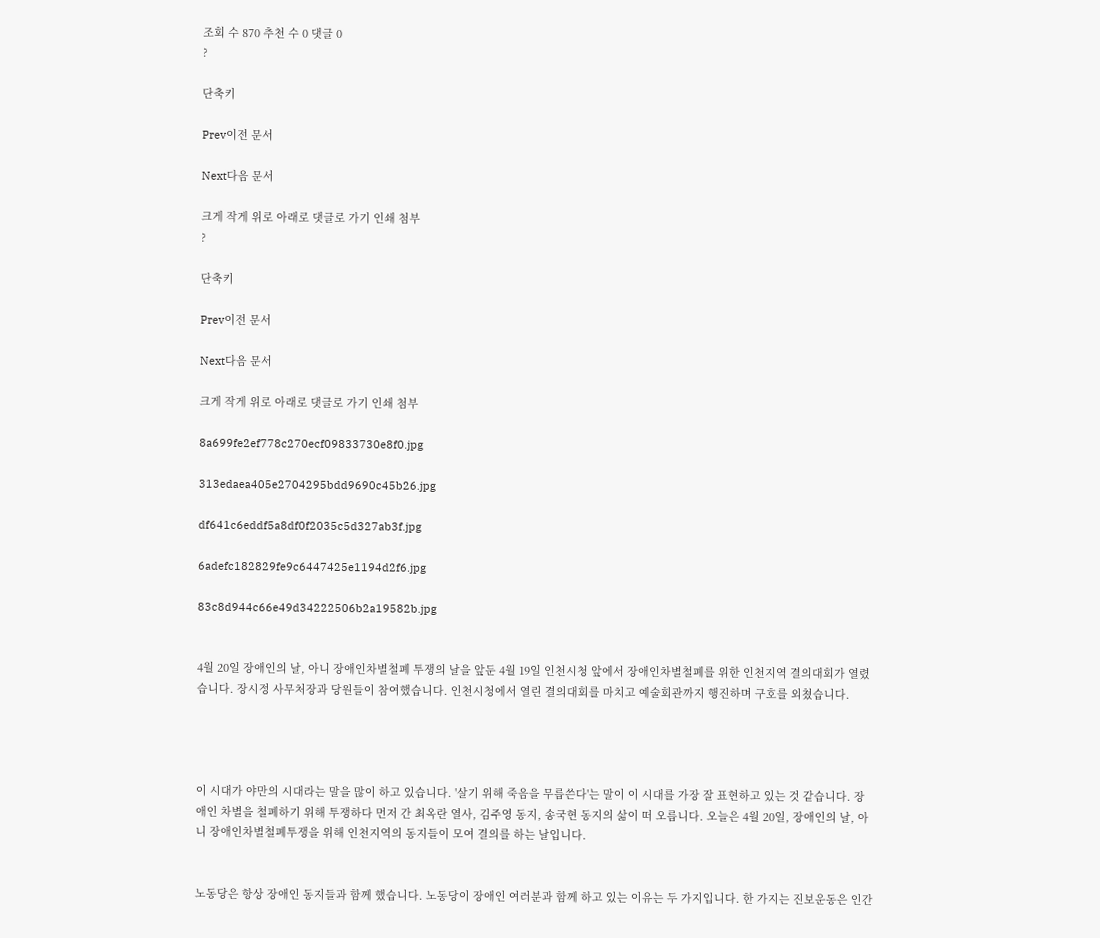조회 수 870 추천 수 0 댓글 0
?

단축키

Prev이전 문서

Next다음 문서

크게 작게 위로 아래로 댓글로 가기 인쇄 첨부
?

단축키

Prev이전 문서

Next다음 문서

크게 작게 위로 아래로 댓글로 가기 인쇄 첨부

8a699fe2ef778c270ecf09833730e8f0.jpg

313edaea405e2704295bdd9690c45b26.jpg

df641c6eddf5a8df0f2035c5d327ab3f.jpg

6adefc182829fe9c6447425e1194d2f6.jpg

83c8d944c66e49d34222506b2a19582b.jpg


4월 20일 장애인의 날, 아니 장애인차별철폐 투쟁의 날을 앞둔 4월 19일 인천시청 앞에서 장애인차별철폐를 위한 인천지역 결의대회가 열렸습니다. 장시정 사무처장과 당원들이 참여했습니다. 인천시청에서 열린 결의대회를 마치고 예술회관까지 행진하며 구호를 외쳤습니다.




이 시대가 야만의 시대라는 말을 많이 하고 있습니다. '살기 위해 죽음을 무릅쓴다'는 말이 이 시대를 가장 잘 표현하고 있는 것 같습니다. 장애인 차별을 철폐하기 위해 투쟁하다 먼저 간 최옥란 열사, 김주영 동지, 송국현 동지의 삶이 떠 오릅니다. 오늘은 4월 20일, 장애인의 날, 아니 장애인차별철폐투쟁을 위해 인천지역의 동지들이 모여 결의를 하는 날입니다.


노동당은 항상 장애인 동지들과 함께 했습니다. 노동당이 장애인 여러분과 함께 하고 있는 이유는 두 가지입니다. 한 가지는 진보운동은 인간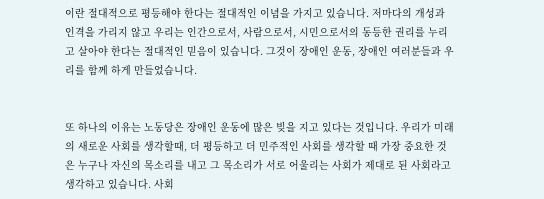이란 절대적으로 평등해야 한다는 절대적인 이념을 가지고 있습니다. 저마다의 개성과 인격을 가리지 않고 우리는 인간으로서, 사람으로서, 시민으로서의 동등한 권리를 누리고 살아야 한다는 절대적인 믿음이 있습니다. 그것이 장애인 운동, 장애인 여러분들과 우리를 함께 하게 만들었습니다.


또 하나의 이유는 노동당은 장애인 운동에 많은 빚을 지고 있다는 것입니다. 우리가 미래의 새로운 사회를 생각할때, 더 평등하고 더 민주적인 사회를 생각할 때 가장 중요한 것은 누구나 자신의 목소리를 내고 그 목소리가 서로 어울리는 사회가 제대로 된 사회라고 생각하고 있습니다. 사회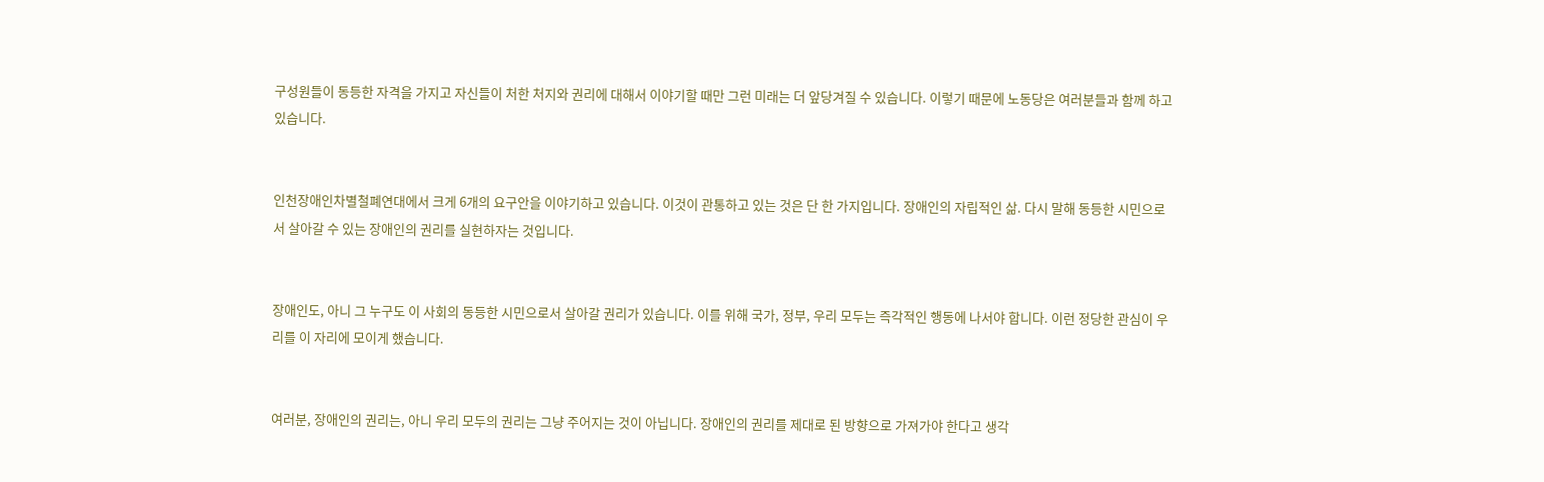구성원들이 동등한 자격을 가지고 자신들이 처한 처지와 권리에 대해서 이야기할 때만 그런 미래는 더 앞당겨질 수 있습니다. 이렇기 때문에 노동당은 여러분들과 함께 하고 있습니다.


인천장애인차별철폐연대에서 크게 6개의 요구안을 이야기하고 있습니다. 이것이 관통하고 있는 것은 단 한 가지입니다. 장애인의 자립적인 삶. 다시 말해 동등한 시민으로서 살아갈 수 있는 장애인의 권리를 실현하자는 것입니다.


장애인도, 아니 그 누구도 이 사회의 동등한 시민으로서 살아갈 권리가 있습니다. 이를 위해 국가, 정부, 우리 모두는 즉각적인 행동에 나서야 합니다. 이런 정당한 관심이 우리를 이 자리에 모이게 했습니다.


여러분, 장애인의 권리는, 아니 우리 모두의 권리는 그냥 주어지는 것이 아닙니다. 장애인의 권리를 제대로 된 방향으로 가져가야 한다고 생각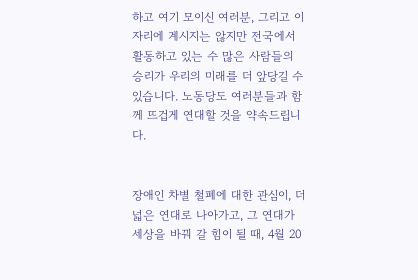하고 여기 모이신 여러분, 그리고 이 자리에 계시지는 않지만 전국에서 활동하고 있는 수 많은 사람들의 승리가 우리의 미래를 더 앞당길 수 있습니다. 노동당도 여러분들과 함께 뜨겁게 연대할 것을 약속드립니다.


장애인 차별 철폐에 대한 관심이, 더 넓은 연대로 나아가고, 그 연대가 세상을 바꿔 갈 힘이 될 때, 4월 20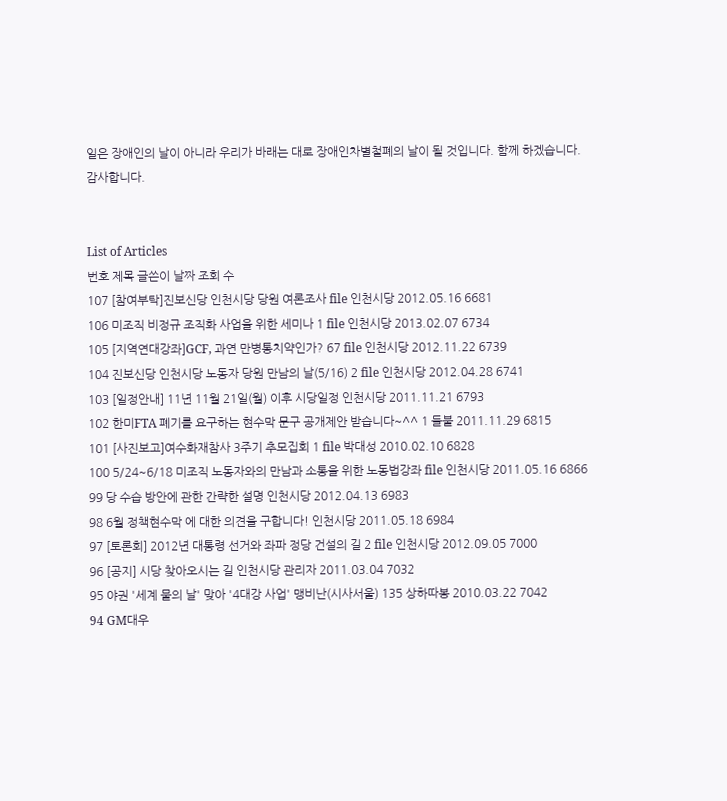일은 장애인의 날이 아니라 우리가 바래는 대로 장애인차별철폐의 날이 될 것입니다. 함께 하겠습니다. 감사합니다.


List of Articles
번호 제목 글쓴이 날짜 조회 수
107 [참여부탁]진보신당 인천시당 당원 여론조사 file 인천시당 2012.05.16 6681
106 미조직 비정규 조직화 사업을 위한 세미나 1 file 인천시당 2013.02.07 6734
105 [지역연대강좌]GCF, 과연 만병통치약인가? 67 file 인천시당 2012.11.22 6739
104 진보신당 인천시당 노동자 당원 만남의 날(5/16) 2 file 인천시당 2012.04.28 6741
103 [일정안내] 11년 11월 21일(월) 이후 시당일정 인천시당 2011.11.21 6793
102 한미FTA 폐기를 요구하는 현수막 문구 공개제안 받습니다~^^ 1 들불 2011.11.29 6815
101 [사진보고]여수화재참사 3주기 추모집회 1 file 박대성 2010.02.10 6828
100 5/24~6/18 미조직 노동자와의 만남과 소통을 위한 노동법강좌 file 인천시당 2011.05.16 6866
99 당 수습 방안에 관한 간략한 설명 인천시당 2012.04.13 6983
98 6월 정책현수막 에 대한 의견을 구합니다! 인천시당 2011.05.18 6984
97 [토론회] 2012년 대통령 선거와 좌파 정당 건설의 길 2 file 인천시당 2012.09.05 7000
96 [공지] 시당 찾아오시는 길 인천시당 관리자 2011.03.04 7032
95 야권 '세계 물의 날' 맞아 '4대강 사업' 맹비난(시사서울) 135 상하따봉 2010.03.22 7042
94 GM대우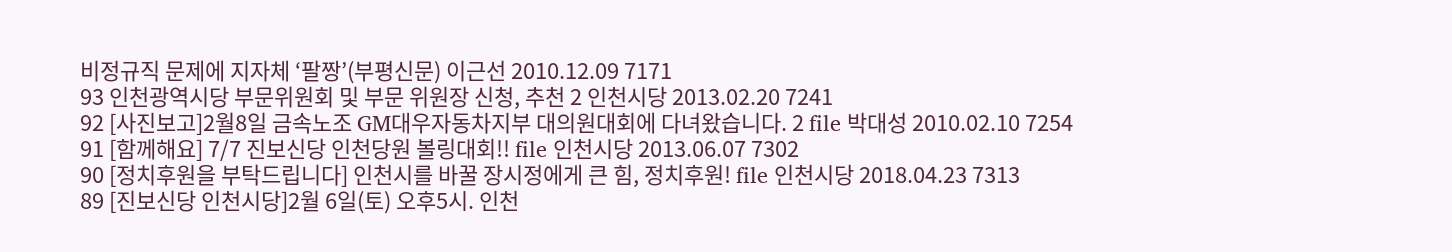비정규직 문제에 지자체 ‘팔짱’(부평신문) 이근선 2010.12.09 7171
93 인천광역시당 부문위원회 및 부문 위원장 신청, 추천 2 인천시당 2013.02.20 7241
92 [사진보고]2월8일 금속노조 GM대우자동차지부 대의원대회에 다녀왔습니다. 2 file 박대성 2010.02.10 7254
91 [함께해요] 7/7 진보신당 인천당원 볼링대회!! file 인천시당 2013.06.07 7302
90 [정치후원을 부탁드립니다] 인천시를 바꿀 장시정에게 큰 힘, 정치후원! file 인천시당 2018.04.23 7313
89 [진보신당 인천시당]2월 6일(토) 오후5시. 인천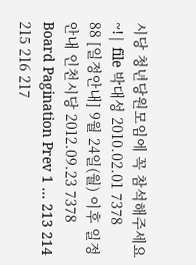시당 청년당원모임에 꼭 참석해주세요~!| file 박대성 2010.02.01 7378
88 [일정안내] 9월 24일(월) 이후 일정안내 인천시당 2012.09.23 7378
Board Pagination Prev 1 ... 213 214 215 216 217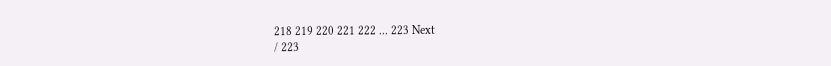218 219 220 221 222 ... 223 Next
/ 223